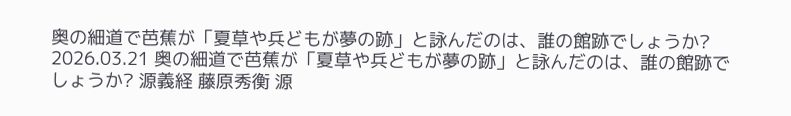奥の細道で芭蕉が「夏草や兵どもが夢の跡」と詠んだのは、誰の館跡でしょうか? 2026.03.21 奥の細道で芭蕉が「夏草や兵どもが夢の跡」と詠んだのは、誰の館跡でしょうか? 源義経 藤原秀衡 源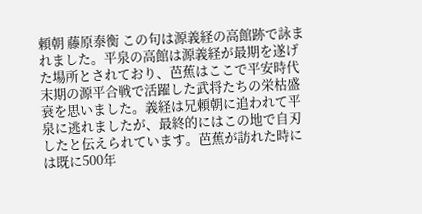頼朝 藤原泰衡 この句は源義経の高館跡で詠まれました。平泉の高館は源義経が最期を遂げた場所とされており、芭蕉はここで平安時代末期の源平合戦で活躍した武将たちの栄枯盛衰を思いました。義経は兄頼朝に追われて平泉に逃れましたが、最終的にはこの地で自刃したと伝えられています。芭蕉が訪れた時には既に500年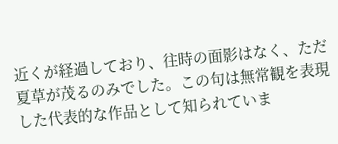近くが経過しており、往時の面影はなく、ただ夏草が茂るのみでした。この句は無常観を表現した代表的な作品として知られていま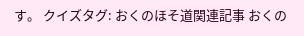す。 クイズタグ: おくのほそ道関連記事 おくの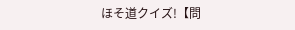ほそ道クイズ!【問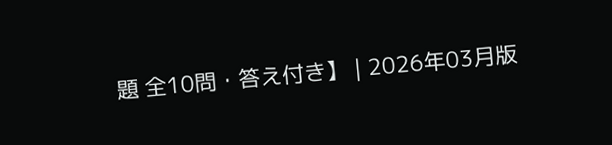題 全10問・答え付き】 | 2026年03月版